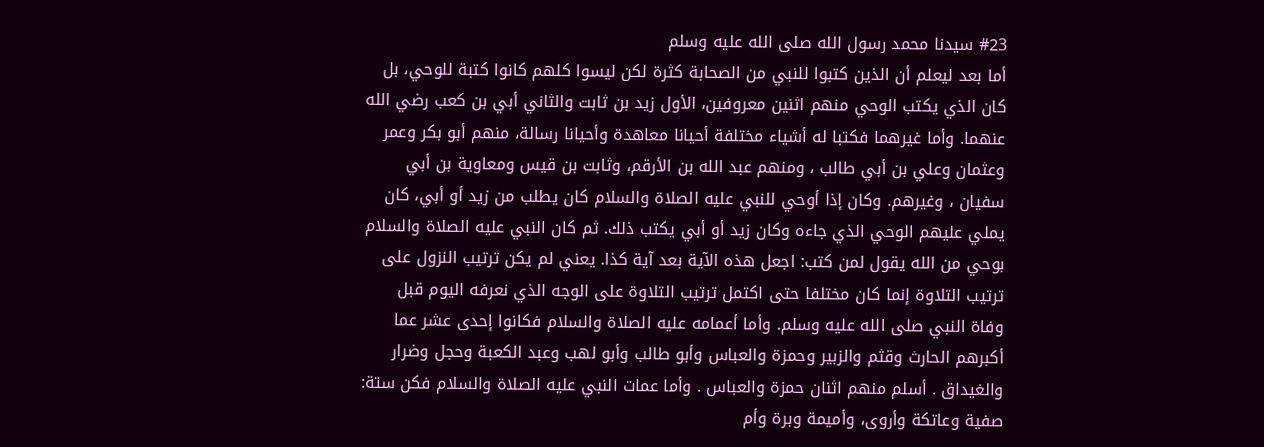#23 سيدنا محمد رسول الله صلى الله عليه وسلم
أما بعد ليعلم أن الذين كتبوا للنبي من الصحابة كثرة لكن ليسوا كلهم كانوا كتبة للوحي، بل كان الذي يكتب الوحي منهم اثنين معروفين، الأول زيد بن ثابت والثاني أبي بن كعب رضي الله عنهما. وأما غيرهما فكتبا له أشياء مختلفة أحيانا معاهدة وأحيانا رسالة، منهم أبو بكر وعمر وعثمان وعلي بن أبي طالب ، ومنهم عبد الله بن الأرقم، وثابت بن قيس ومعاوية بن أبي سفيان ، وغيرهم. وكان إذا أوحي للنبي عليه الصلاة والسلام كان يطلب من زيد أو أبي، كان يملي عليهم الوحي الذي جاءه وكان زيد أو أبي يكتب ذلك. ثم كان النبي عليه الصلاة والسلام بوحي من الله يقول لمن كتب: اجعل هذه الآية بعد آية كذا. يعني لم يكن ترتيب النزول على ترتيب التلاوة إنما كان مختلفا حتى اكتمل ترتيب التلاوة على الوجه الذي نعرفه اليوم قبل وفاة النبي صلى الله عليه وسلم. وأما أعمامه عليه الصلاة والسلام فكانوا إحدى عشر عما أكبرهم الحارث وقثم والزبير وحمزة والعباس وأبو طالب وأبو لهب وعبد الكعبة وحجل وضرار والغيداق . أسلم منهم اثنان حمزة والعباس . وأما عمات النبي عليه الصلاة والسلام فكن ستة: صفية وعاتكة وأروى، وأميمة وبرة وأم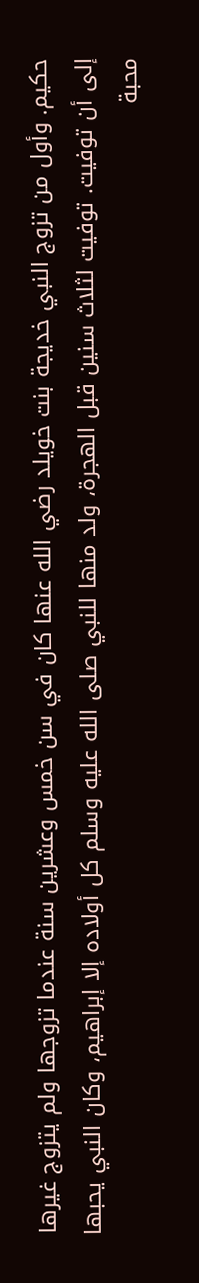حكيم. وأول من تزوج النبي خديجة بنت خويلد رضي الله عنها كان في سن خمس وعشرين سنة عندما تزوجها ولم يتزوج غيرها إلى أن توفيت. توفيت لثلاث سنين قبل الهجرة، ولد منها للنبي صلى الله عليه وسلم كل أولاده إلا إبراهيم، وكان النبي يحبها محبة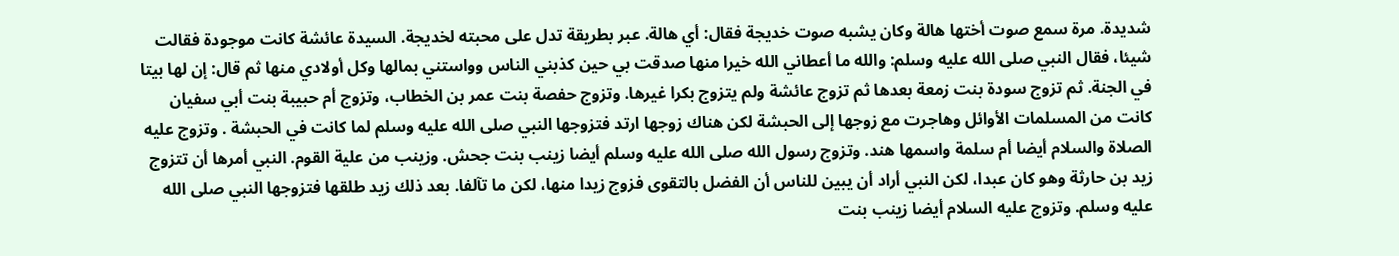شديدة. مرة سمع صوت أختها هالة وكان يشبه صوت خديجة فقال: أي هالة. عبر بطريقة تدل على محبته لخديجة. السيدة عائشة كانت موجودة فقالت شيئا، فقال النبي صلى الله عليه وسلم: والله ما أعطاني الله خيرا منها صدقت بي حين كذبني الناس وواستني بمالها وكل أولادي منها ثم قال: إن لها بيتا في الجنة. ثم تزوج سودة بنت زمعة بعدها ثم تزوج عائشة ولم يتزوج بكرا غيرها. وتزوج حفصة بنت عمر بن الخطاب، وتزوج أم حبيبة بنت أبي سفيان كانت من المسلمات الأوائل وهاجرت مع زوجها إلى الحبشة لكن هناك زوجها ارتد فتزوجها النبي صلى الله عليه وسلم لما كانت في الحبشة . وتزوج عليه الصلاة والسلام أيضا أم سلمة واسمها هند. وتزوج رسول الله صلى الله عليه وسلم أيضا زينب بنت جحش. وزينب من علية القوم. النبي أمرها أن تتزوج زيد بن حارثة وهو كان عبدا، لكن النبي أراد أن يبين للناس أن الفضل بالتقوى فزوج زيدا منها، لكن ما تآلفا. بعد ذلك زيد طلقها فتزوجها النبي صلى الله عليه وسلم. وتزوج عليه السلام أيضا زينب بنت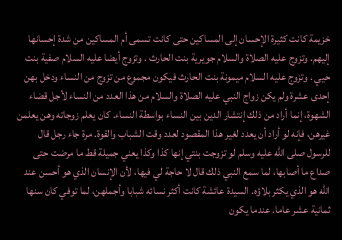خزيمة كانت كثيرة الإحسان إلى المساكين حتى كانت تسمى أم المساكين من شدة إحسانها إليهم. وتزوج عليه الصلاة والسلام جويرية بنت الحارث . وتزوج أيضا عليه السلام صفية بنت حيي . وتزوج عليه السلام ميمونة بنت الحارث فيكون مجموع من تزوج من النساء ودخل بهن إحدى عشرة ولم يكن زواج النبي عليه الصلاة والسلام من هذا العدد من النساء لأجل قضاء الشهوة، إنما أراد من ذلك إنتشار الدين بين النساء بواسطة النساء. كان يعلم زوجاته وهن يعلمن غيرهن، فإنه لو أراد أن يعدد لغير هذا المقصود لعدد وقت الشباب والقوة. مرة جاء رجل قال للرسول صلى الله عليه وسلم لو تزوجت بنتي إنها كذا وكذا يعني جميلة قط ما مرضت حتى صداع ما أصابها، لما سمع النبي ذلك قال لا حاجة لي فيها، لأن الإنسان الذي هو أحسن عند الله هو الذي يكثر بلاؤه. السيدة عائشة كانت أكثر نسائه شبابا وأجملهن، لما توفي كان سنها ثمانية عشر عاما. عندما يكون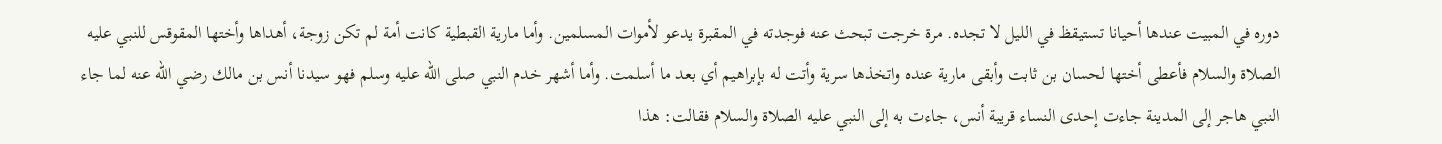دوره في المبيت عندها أحيانا تستيقظ في الليل لا تجده. مرة خرجت تبحث عنه فوجدته في المقبرة يدعو لأموات المسلمين. وأما مارية القبطية كانت أمة لم تكن زوجة، أهداها وأختها المقوقس للنبي عليه الصلاة والسلام فأعطى أختها لحسان بن ثابت وأبقى مارية عنده واتخذها سرية وأتت له بإبراهيم أي بعد ما أسلمت. وأما أشهر خدم النبي صلى الله عليه وسلم فهو سيدنا أنس بن مالك رضي الله عنه لما جاء النبي هاجر إلى المدينة جاءت إحدى النساء قريبة أنس، جاءت به إلى النبي عليه الصلاة والسلام فقالت: هذا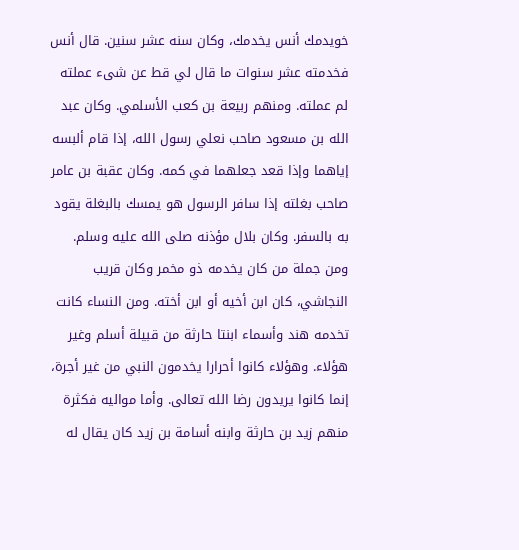خويدمك أنس يخدمك، وكان سنه عشر سنين. قال أنس فخدمته عشر سنوات ما قال لي قط عن شىء عملته لم عملته. ومنهم ربيعة بن كعب الأسلمي. وكان عبد الله بن مسعود صاحب نعلي رسول الله، إذا قام ألبسه إياهما وإذا قعد جعلهما في كمه. وكان عقبة بن عامر صاحب بغلته إذا سافر الرسول هو يمسك بالبغلة يقود به بالسفر. وكان بلال مؤذنه صلى الله عليه وسلم. ومن جملة من كان يخدمه ذو مخمر وكان قريب النجاشي، كان ابن أخيه أو ابن أخته. ومن النساء كانت تخدمه هند وأسماء ابنتا حارثة من قبيلة أسلم وغير هؤلاء. وهؤلاء كانوا أحرارا يخدمون النبي من غير أجرة، إنما كانوا يريدون رضا الله تعالى. وأما مواليه فكثرة منهم زيد بن حارثة وابنه أسامة بن زيد كان يقال له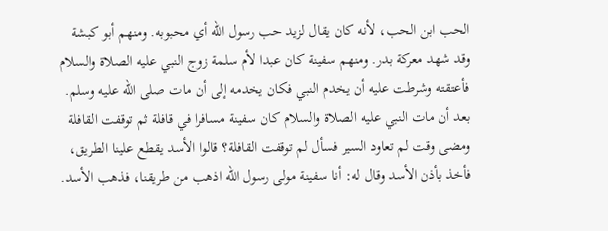الحب ابن الحب، لأنه كان يقال لزيد حب رسول الله أي محبوبه. ومنهم أبو كبشة وقد شهد معركة بدر. ومنهم سفينة كان عبدا لأم سلمة زوج النبي عليه الصلاة والسلام فأعتقته وشرطت عليه أن يخدم النبي فكان يخدمه إلى أن مات صلى الله عليه وسلم. بعد أن مات النبي عليه الصلاة والسلام كان سفينة مسافرا في قافلة ثم توقفت القافلة ومضى وقت لم تعاود السير فسأل لم توقفت القافلة؟ قالوا الأسد يقطع علينا الطريق، فأخذ بأذن الأسد وقال له: أنا سفينة مولى رسول الله اذهب من طريقنا، فذهب الأسد.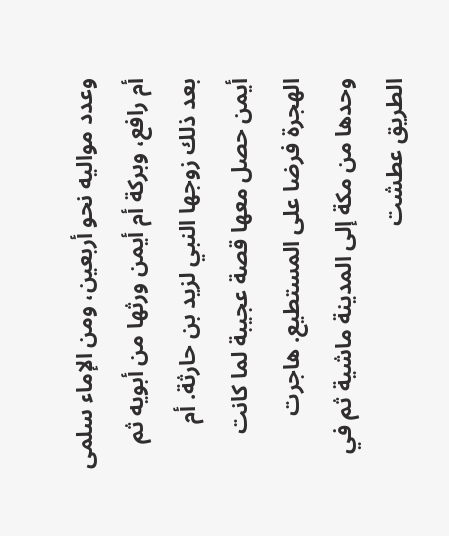وعدد مواليه نحو أربعين، ومن الإماء سلمى أم رافع، وبركة أم أيمن ورثها من أبويه ثم بعد ذلك زوجها النبي لزيد بن حارثة. أم أيمن حصل معها قصة عجيبة لما كانت الهجرة فرضا على المستطيع. هاجرت وحدها من مكة إلى المدينة ماشية ثم في الطريق عطشت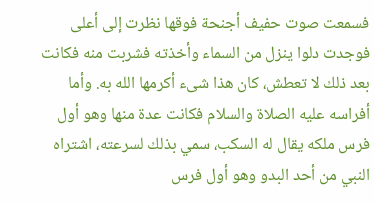فسمعت صوت حفيف أجنحة فوقها نظرت إلى أعلى فوجدت دلوا ينزل من السماء وأخذته فشربت منه فكانت بعد ذلك لا تعطش، كان هذا شىء أكرمها الله به. وأما أفراسه عليه الصلاة والسلام فكانت عدة منها وهو أول فرس ملكه يقال له السكب، سمي بذلك لسرعته، اشتراه النبي من أحد البدو وهو أول فرس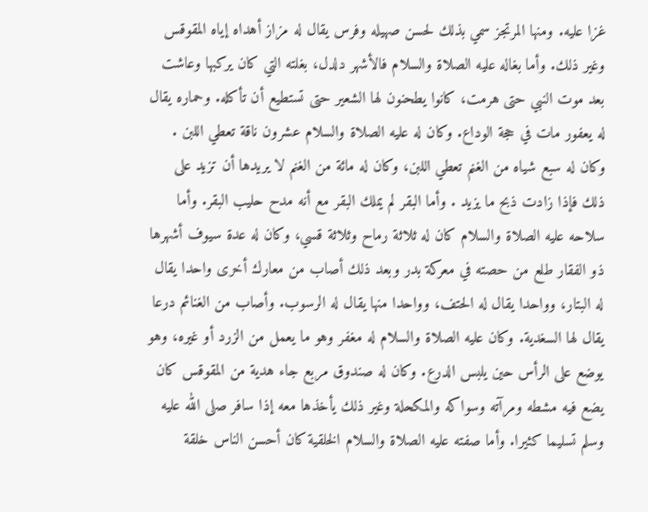غزا عليه. ومنها المرتجز سمي بذلك لحسن صهيله وفرس يقال له مزاز أهداه إياه المقوقس وغير ذلك. وأما بغاله عليه الصلاة والسلام فالأشهر دلدل، بغلته التي كان يركبها وعاشت بعد موت النبي حتى هرمت، كانوا يطحنون لها الشعير حتى تستطيع أن تأكله. وحماره يقال له يعفور مات في حجة الوداع. وكان له عليه الصلاة والسلام عشرون ناقة تعطي اللبن . وكان له سبع شياه من الغنم تعطي اللبن، وكان له مائة من الغنم لا يريدها أن تزيد على ذلك فإذا زادت ذبح ما يزيد . وأما البقر لم يملك البقر مع أنه مدح حليب البقر. وأما سلاحه عليه الصلاة والسلام كان له ثلاثة رماح وثلاثة قسي، وكان له عدة سيوف أشهرها ذو الفقار طلع من حصته في معركة بدر وبعد ذلك أصاب من معارك أخرى واحدا يقال له البتار، وواحدا يقال له الحتف، وواحدا منها يقال له الرسوب. وأصاب من الغنائم درعا يقال لها السغدية. وكان عليه الصلاة والسلام له مغفر وهو ما يعمل من الزرد أو غيره، وهو يوضع على الرأس حين يلبس الدرع. وكان له صندوق مربع جاء هدية من المقوقس كان يضع فيه مشطه ومرآته وسواكه والمكحلة وغير ذلك يأخذها معه إذا سافر صلى الله عليه وسلم تسليما كثيرا. وأما صفته عليه الصلاة والسلام الخلقية كان أحسن الناس خلقة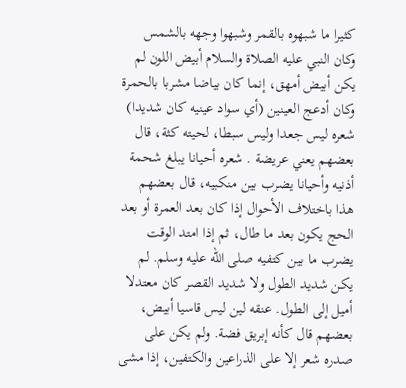كثيرا ما شبهوه بالقمر وشبهوا وجهه بالشمس وكان النبي عليه الصلاة والسلام أبيض اللون لم يكن أبيض أمهق، إنما كان بياضا مشربا بالحمرة وكان أدعج العينين (أي سواد عينيه كان شديدا) شعره ليس جعدا وليس سبطا، لحيته كثة، قال بعضهم يعني عريضة . شعره أحيانا يبلغ شحمة أذنيه وأحيانا يضرب بين منكبيه، قال بعضهم هذا باختلاف الأحوال إذا كان بعد العمرة أو بعد الحج يكون بعد ما طال، ثم إذا امتد الوقت يضرب ما بين كتفيه صلى الله عليه وسلم. لم يكن شديد الطول ولا شديد القصر كان معتدلا أميل إلى الطول. عنقه لين ليس قاسيا أبيض، بعضهم قال كأنه إبريق فضة. ولم يكن على صدره شعر إلا على الذراعين والكتفين، إذا مشى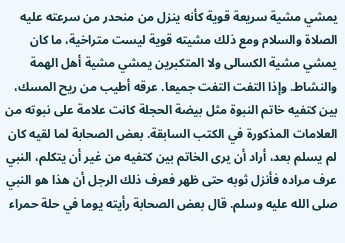يمشي مشية سريعة قوية كأنه ينزل من منحدر من سرعته عليه الصلاة والسلام ومع ذلك مشيته قوية ليست متراخية، ما كان يمشي مشية الكسالى ولا المتكبرين يمشي مشية أهل الهمة والنشاط. وإذا التفت التفت جميعا. عرقه أطيب من ريح المسك، بين كتفيه خاتم النبوة مثل بيضة الحجلة كانت علامة على نبوته من العلامات المذكورة في الكتب السابقة. بعض الصحابة لما لقيه كان لم يسلم بعد، أراد أن يرى الخاتم بين كتفيه من غير أن يتكلم، النبي عرف مراده فأنزل ثوبه حتى ظهر فعرف ذلك الرجل أن هذا هو النبي صلى الله عليه وسلم. قال بعض الصحابة رأيته يوما في حلة حمراء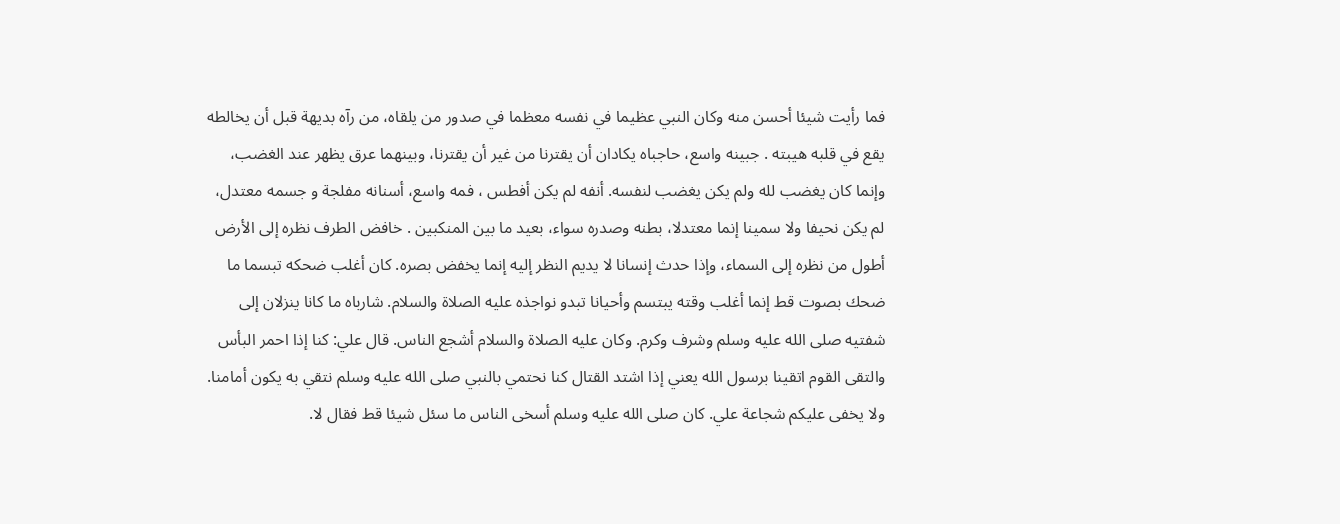فما رأيت شيئا أحسن منه وكان النبي عظيما في نفسه معظما في صدور من يلقاه، من رآه بديهة قبل أن يخالطه يقع في قلبه هيبته . جبينه واسع، حاجباه يكادان أن يقترنا من غير أن يقترنا، وبينهما عرق يظهر عند الغضب، وإنما كان يغضب لله ولم يكن يغضب لنفسه. أنفه لم يكن أفطس ، فمه واسع، أسنانه مفلجة و جسمه معتدل، لم يكن نحيفا ولا سمينا إنما معتدلا، بطنه وصدره سواء، بعيد ما بين المنكبين . خافض الطرف نظره إلى الأرض أطول من نظره إلى السماء، وإذا حدث إنسانا لا يديم النظر إليه إنما يخفض بصره. كان أغلب ضحكه تبسما ما ضحك بصوت قط إنما أغلب وقته يبتسم وأحيانا تبدو نواجذه عليه الصلاة والسلام. شارباه ما كانا ينزلان إلى شفتيه صلى الله عليه وسلم وشرف وكرم. وكان عليه الصلاة والسلام أشجع الناس. قال علي: كنا إذا احمر البأس والتقى القوم اتقينا برسول الله يعني إذا اشتد القتال كنا نحتمي بالنبي صلى الله عليه وسلم نتقي به يكون أمامنا. ولا يخفى عليكم شجاعة علي. كان صلى الله عليه وسلم أسخى الناس ما سئل شيئا قط فقال لا.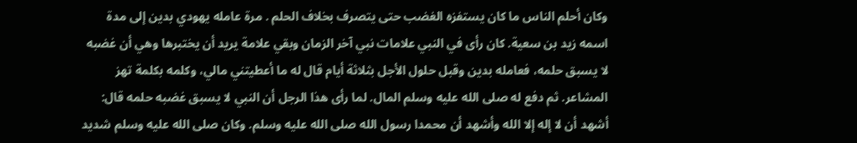وكان أحلم الناس ما كان يستفزه الغضب حتى يتصرف بخلاف الحلم . مرة عامله يهودي بدين إلى مدة اسمه زيد بن سعية. كان رأى في النبي علامات نبي آخر الزمان وبقي علامة يريد أن يختبرها وهي أن غضبه لا يسبق حلمه، فعامله بدين وقبل حلول الأجل بثلاثة أيام قال له ما أعطيتني مالي، وكلمه بكلمة تهز المشاعر. ثم دفع له صلى الله عليه وسلم المال. لما رأى هذا الرجل أن النبي لا يسبق غضبه حلمه قال: أشهد أن لا إله إلا الله وأشهد أن محمدا رسول الله صلى الله عليه وسلم. وكان صلى الله عليه وسلم شديد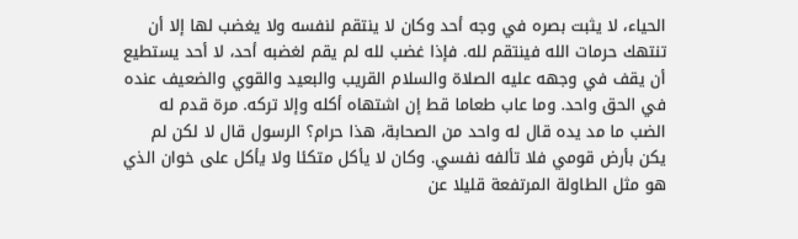الحياء، لا يثبت بصره في وجه أحد وكان لا ينتقم لنفسه ولا يغضب لها إلا أن تنتهك حرمات الله فينتقم لله. فإذا غضب لله لم يقم لغضبه أحد، لا أحد يستطيع أن يقف في وجهه عليه الصلاة والسلام القريب والبعيد والقوي والضعيف عنده في الحق واحد. وما عاب طعاما قط إن اشتهاه أكله وإلا تركه. مرة قدم له الضب ما مد يده قال له واحد من الصحابة، هذا حرام؟ الرسول قال لا لكن لم يكن بأرض قومي فلا تألفه نفسي. وكان لا يأكل متكئا ولا يأكل على خوان الذي هو مثل الطاولة المرتفعة قليلا عن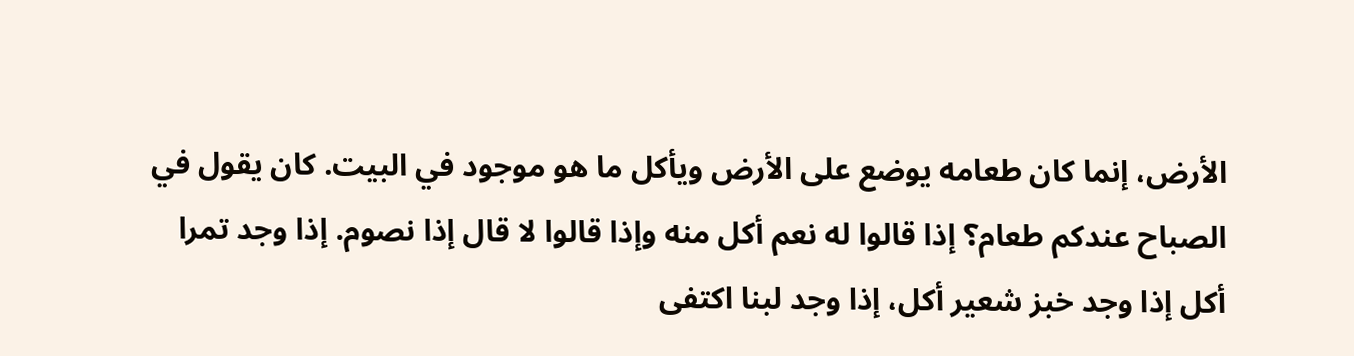الأرض، إنما كان طعامه يوضع على الأرض ويأكل ما هو موجود في البيت. كان يقول في الصباح عندكم طعام؟ إذا قالوا له نعم أكل منه وإذا قالوا لا قال إذا نصوم. إذا وجد تمرا أكل إذا وجد خبز شعير أكل، إذا وجد لبنا اكتفى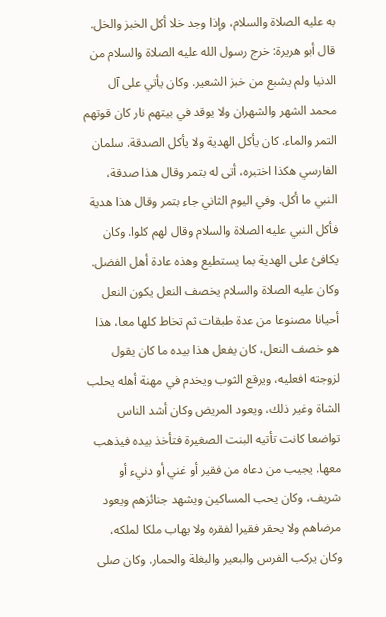به عليه الصلاة والسلام، وإذا وجد خلا أكل الخبز والخل. قال أبو هريرة: خرج رسول الله عليه الصلاة والسلام من الدنيا ولم يشبع من خبز الشعير. وكان يأتي على آل محمد الشهر والشهران ولا يوقد في بيتهم نار كان قوتهم التمر والماء. كان يأكل الهدية ولا يأكل الصدقة. سلمان الفارسي هكذا اختبره، أتى له بتمر وقال هذا صدقة، النبي ما أكل. وفي اليوم الثاني جاء بتمر وقال هذا هدية فأكل النبي عليه الصلاة والسلام وقال لهم كلوا. وكان يكافئ على الهدية بما يستطيع وهذه عادة أهل الفضل. وكان عليه الصلاة والسلام يخصف النعل يكون النعل أحيانا مصنوعا من عدة طبقات ثم تخاط كلها معا، هذا هو خصف النعل، كان يفعل هذا بيده ما كان يقول لزوجته افعليه، ويرقع الثوب ويخدم في مهنة أهله يحلب الشاة وغير ذلك، ويعود المريض وكان أشد الناس تواضعا كانت تأتيه البنت الصغيرة فتأخذ بيده فيذهب معها. يجيب من دعاه من فقير أو غني أو دنيء أو شريف، وكان يحب المساكين ويشهد جنائزهم ويعود مرضاهم ولا يحقر فقيرا لفقره ولا يهاب ملكا لملكه، وكان يركب الفرس والبعير والبغلة والحمار. وكان صلى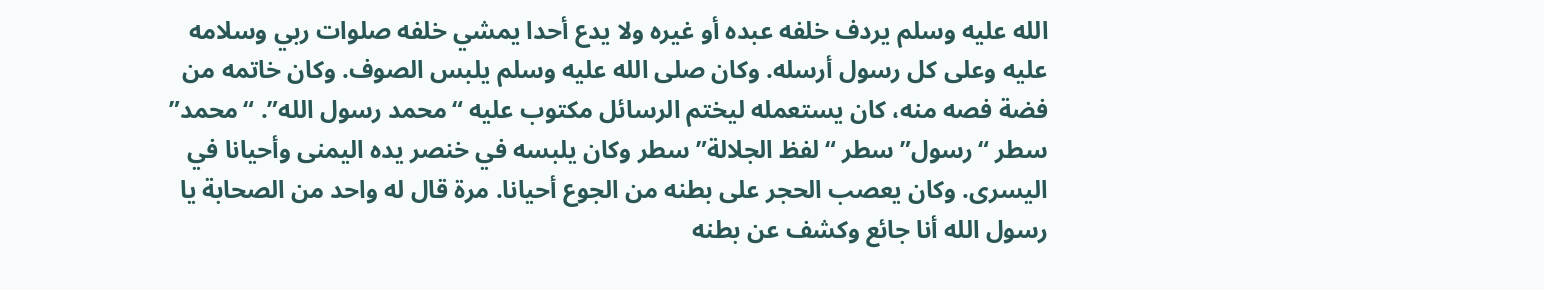الله عليه وسلم يردف خلفه عبده أو غيره ولا يدع أحدا يمشي خلفه صلوات ربي وسلامه عليه وعلى كل رسول أرسله. وكان صلى الله عليه وسلم يلبس الصوف. وكان خاتمه من فضة فصه منه، كان يستعمله ليختم الرسائل مكتوب عليه “محمد رسول الله”. “محمد” سطر “رسول” سطر “لفظ الجلالة” سطر وكان يلبسه في خنصر يده اليمنى وأحيانا في اليسرى. وكان يعصب الحجر على بطنه من الجوع أحيانا. مرة قال له واحد من الصحابة يا رسول الله أنا جائع وكشف عن بطنه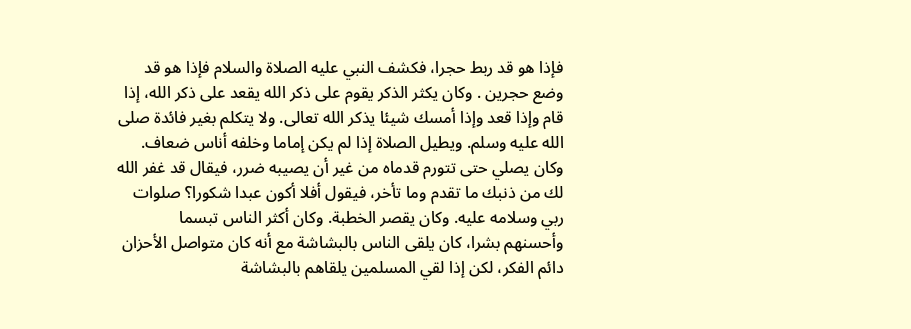فإذا هو قد ربط حجرا، فكشف النبي عليه الصلاة والسلام فإذا هو قد وضع حجرين . وكان يكثر الذكر يقوم على ذكر الله يقعد على ذكر الله، إذا قام وإذا قعد وإذا أمسك شيئا يذكر الله تعالى. ولا يتكلم بغير فائدة صلى الله عليه وسلم. ويطيل الصلاة إذا لم يكن إماما وخلفه أناس ضعاف. وكان يصلي حتى تتورم قدماه من غير أن يصيبه ضرر، فيقال قد غفر الله لك من ذنبك ما تقدم وما تأخر، فيقول أفلا أكون عبدا شكورا؟ صلوات ربي وسلامه عليه. وكان يقصر الخطبة. وكان أكثر الناس تبسما وأحسنهم بشرا، كان يلقى الناس بالبشاشة مع أنه كان متواصل الأحزان دائم الفكر، لكن إذا لقي المسلمين يلقاهم بالبشاشة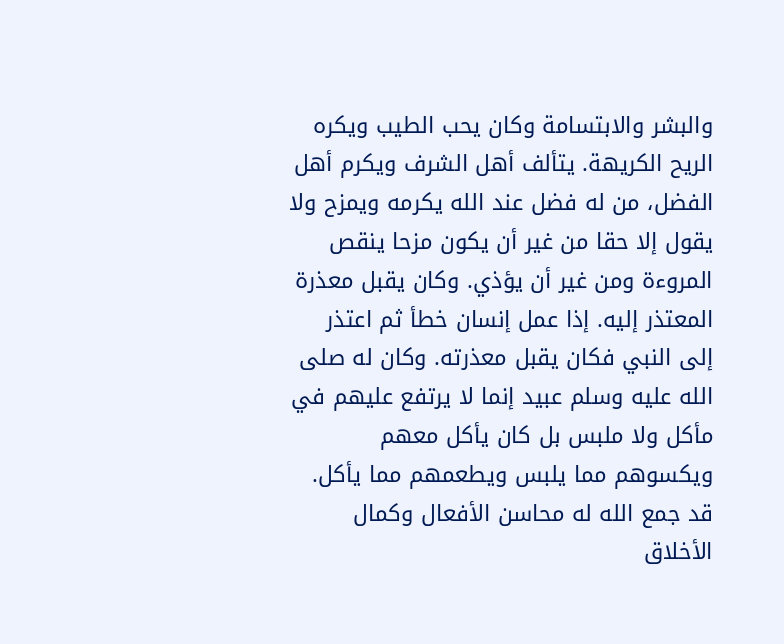والبشر والابتسامة وكان يحب الطيب ويكره الريح الكريهة. يتألف أهل الشرف ويكرم أهل الفضل، من له فضل عند الله يكرمه ويمزح ولا يقول إلا حقا من غير أن يكون مزحا ينقص المروءة ومن غير أن يؤذي. وكان يقبل معذرة المعتذر إليه. إذا عمل إنسان خطأ ثم اعتذر إلى النبي فكان يقبل معذرته. وكان له صلى الله عليه وسلم عبيد إنما لا يرتفع عليهم في مأكل ولا ملبس بل كان يأكل معهم ويكسوهم مما يلبس ويطعمهم مما يأكل. قد جمع الله له محاسن الأفعال وكمال الأخلاق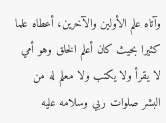وآتاه علم الأولين والآخرين، أعطاه علما كثيرا بحيث كان أعلم الخلق وهو أمي لا يقرأ ولا يكتب ولا معلم له من البشر صلوات ربي وسلامه عليه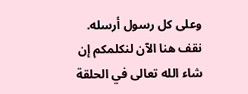وعلى كل رسول أرسله. نقف هنا الآن لنكلمكم إن شاء الله تعالى في الحلقة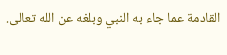القادمة عما جاء به النبي وبلغه عن الله تعالى.